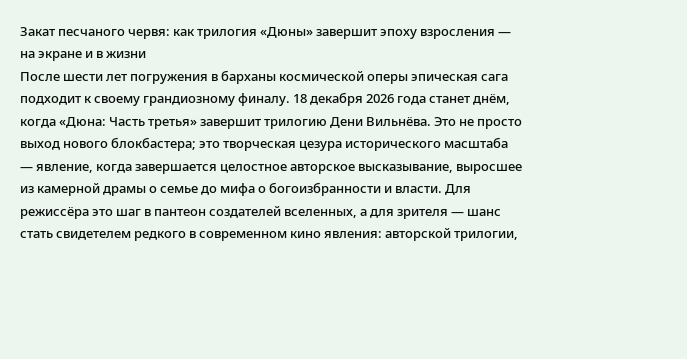Закат песчаного червя: как трилогия «Дюны» завершит эпоху взросления — на экране и в жизни
После шести лет погружения в барханы космической оперы эпическая сага подходит к своему грандиозному финалу. 18 декабря 2026 года станет днём, когда «Дюна: Часть третья» завершит трилогию Дени Вильнёва. Это не просто выход нового блокбастера; это творческая цезура исторического масштаба — явление, когда завершается целостное авторское высказывание, выросшее из камерной драмы о семье до мифа о богоизбранности и власти. Для режиссёра это шаг в пантеон создателей вселенных, а для зрителя — шанс стать свидетелем редкого в современном кино явления: авторской трилогии,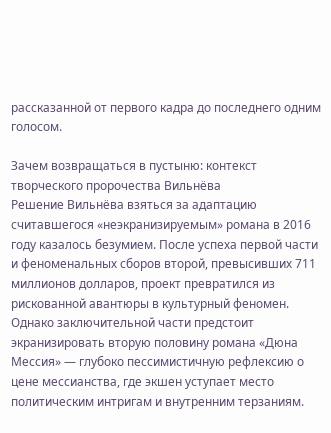рассказанной от первого кадра до последнего одним голосом.

Зачем возвращаться в пустыню: контекст творческого пророчества Вильнёва
Решение Вильнёва взяться за адаптацию считавшегося «неэкранизируемым» романа в 2016 году казалось безумием. После успеха первой части и феноменальных сборов второй, превысивших 711 миллионов долларов, проект превратился из рискованной авантюры в культурный феномен. Однако заключительной части предстоит экранизировать вторую половину романа «Дюна Мессия» — глубоко пессимистичную рефлексию о цене мессианства, где экшен уступает место политическим интригам и внутренним терзаниям.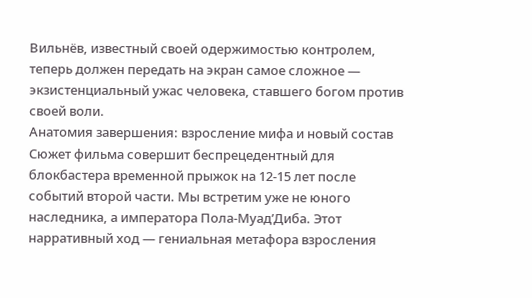Вильнёв, известный своей одержимостью контролем, теперь должен передать на экран самое сложное — экзистенциальный ужас человека, ставшего богом против своей воли.
Анатомия завершения: взросление мифа и новый состав
Сюжет фильма совершит беспрецедентный для блокбастера временной прыжок на 12-15 лет после событий второй части. Мы встретим уже не юного наследника, а императора Пола-Муад’Диба. Этот нарративный ход — гениальная метафора взросления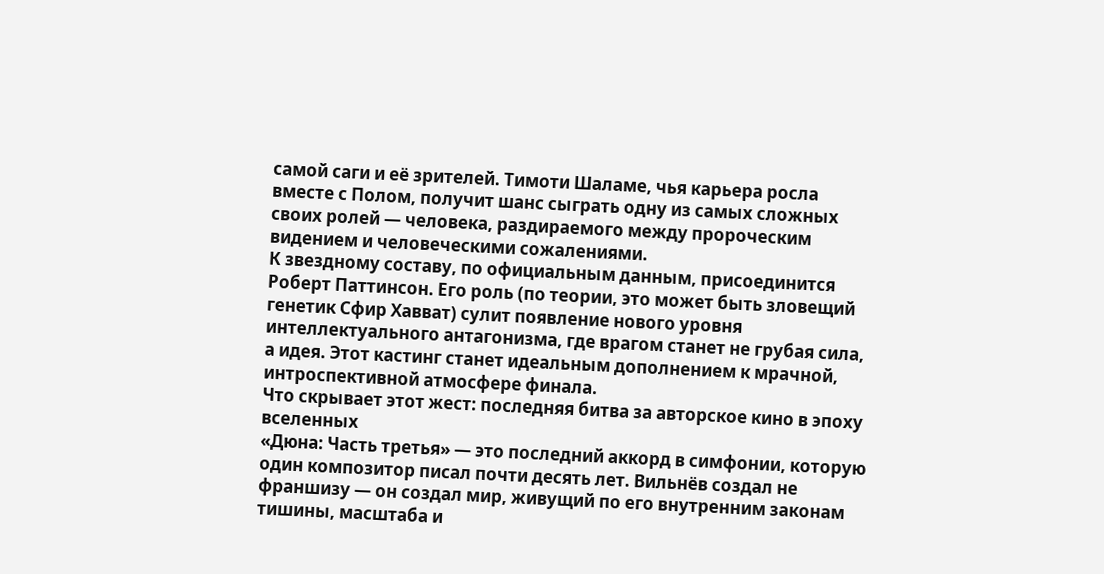самой саги и её зрителей. Тимоти Шаламе, чья карьера росла вместе с Полом, получит шанс сыграть одну из самых сложных своих ролей — человека, раздираемого между пророческим видением и человеческими сожалениями.
К звездному составу, по официальным данным, присоединится Роберт Паттинсон. Его роль (по теории, это может быть зловещий генетик Сфир Хавват) сулит появление нового уровня интеллектуального антагонизма, где врагом станет не грубая сила, а идея. Этот кастинг станет идеальным дополнением к мрачной, интроспективной атмосфере финала.
Что скрывает этот жест: последняя битва за авторское кино в эпоху вселенных
«Дюна: Часть третья» — это последний аккорд в симфонии, которую один композитор писал почти десять лет. Вильнёв создал не франшизу — он создал мир, живущий по его внутренним законам тишины, масштаба и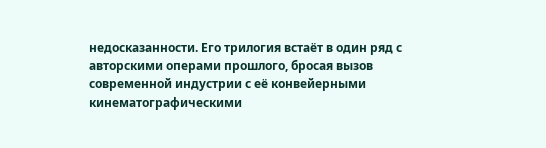недосказанности. Его трилогия встаёт в один ряд с авторскими операми прошлого, бросая вызов современной индустрии с её конвейерными кинематографическими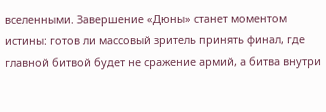вселенными. Завершение «Дюны» станет моментом истины: готов ли массовый зритель принять финал, где главной битвой будет не сражение армий, а битва внутри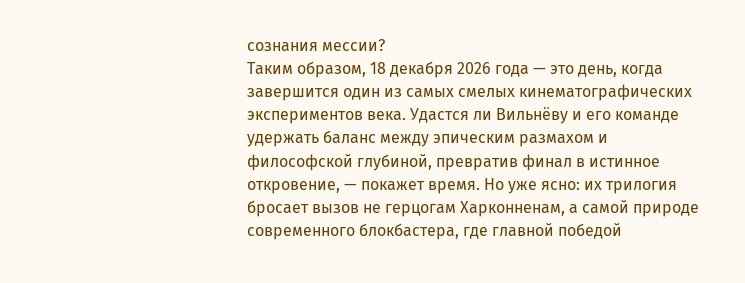сознания мессии?
Таким образом, 18 декабря 2026 года — это день, когда завершится один из самых смелых кинематографических экспериментов века. Удастся ли Вильнёву и его команде удержать баланс между эпическим размахом и философской глубиной, превратив финал в истинное откровение, — покажет время. Но уже ясно: их трилогия бросает вызов не герцогам Харконненам, а самой природе современного блокбастера, где главной победой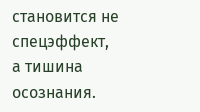становится не спецэффект, а тишина осознания.